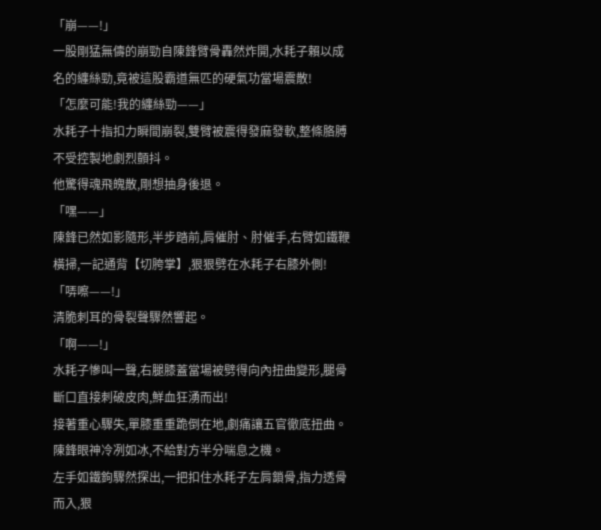「崩——!」
一股剛猛無儔的崩勁自陳鋒臂骨轟然炸開,水耗子賴以成名的纏絲勁,竟被這股霸道無匹的硬氣功當場震散!
「怎麼可能!我的纏絲勁——」
水耗子十指扣力瞬間崩裂,雙臂被震得發麻發軟,整條胳膊不受控製地劇烈顫抖。
他驚得魂飛魄散,剛想抽身後退。
「嘿——」
陳鋒已然如影隨形,半步踏前,肩催肘、肘催手,右臂如鐵鞭橫掃,一記通背【切胯掌】,狠狠劈在水耗子右膝外側!
「哢嚓——!」
清脆刺耳的骨裂聲驟然響起。
「啊——!」
水耗子慘叫一聲,右腿膝蓋當場被劈得向內扭曲變形,腿骨斷口直接刺破皮肉,鮮血狂湧而出!
接著重心驟失,單膝重重跪倒在地,劇痛讓五官徹底扭曲。
陳鋒眼神冷冽如冰,不給對方半分喘息之機。
左手如鐵鉤驟然探出,一把扣住水耗子左肩鎖骨,指力透骨而入,狠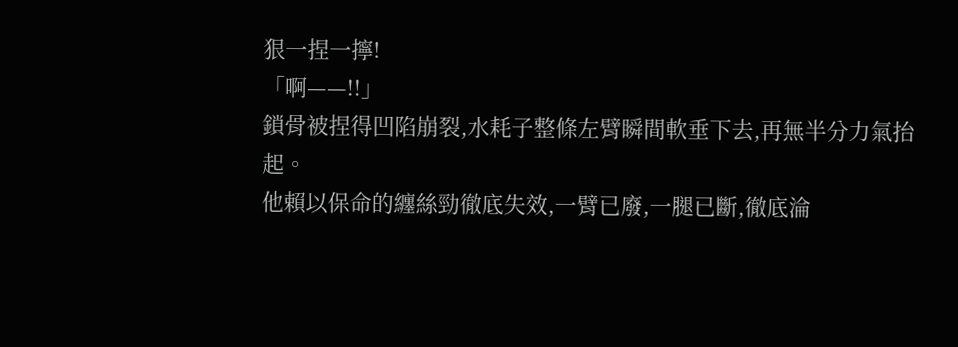狠一捏一擰!
「啊——!!」
鎖骨被捏得凹陷崩裂,水耗子整條左臂瞬間軟垂下去,再無半分力氣抬起。
他賴以保命的纏絲勁徹底失效,一臂已廢,一腿已斷,徹底淪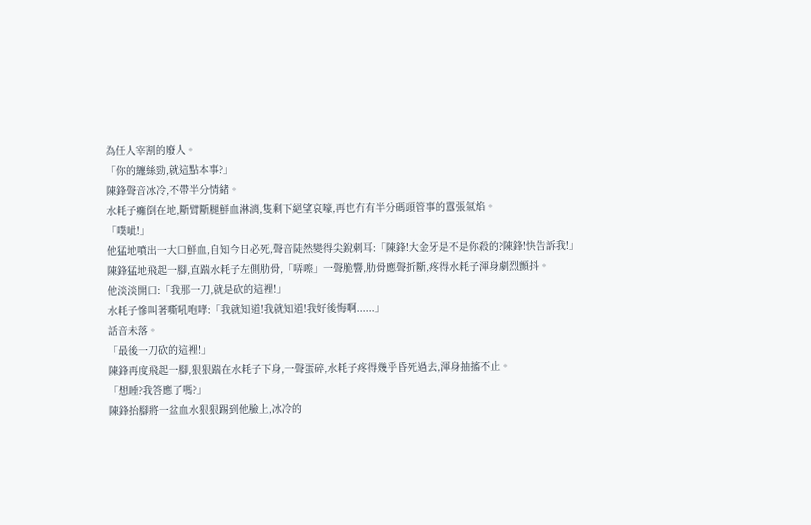為任人宰割的廢人。
「你的纏絲勁,就這點本事?」
陳鋒聲音冰冷,不帶半分情緒。
水耗子癱倒在地,斷臂斷腿鮮血淋漓,隻剩下絕望哀嚎,再也冇有半分碼頭管事的囂張氣焰。
「噗呲!」
他猛地噴出一大口鮮血,自知今日必死,聲音陡然變得尖銳刺耳:「陳鋒!大金牙是不是你殺的?陳鋒!快告訴我!」
陳鋒猛地飛起一腳,直踹水耗子左側肋骨,「哢嚓」一聲脆響,肋骨應聲折斷,疼得水耗子渾身劇烈顫抖。
他淡淡開口:「我那一刀,就是砍的這裡!」
水耗子慘叫著嘶吼咆哮:「我就知道!我就知道!我好後悔啊......」
話音未落。
「最後一刀砍的這裡!」
陳鋒再度飛起一腳,狠狠踹在水耗子下身,一聲蛋碎,水耗子疼得幾乎昏死過去,渾身抽搐不止。
「想睡?我答應了嗎?」
陳鋒抬腳將一盆血水狠狠踢到他臉上,冰冷的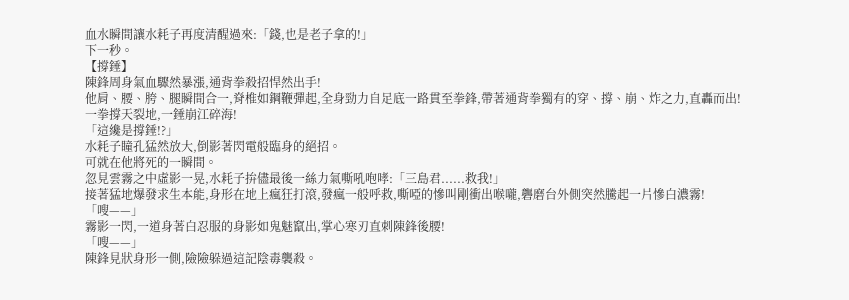血水瞬間讓水耗子再度清醒過來:「錢,也是老子拿的!」
下一秒。
【撐錘】
陳鋒周身氣血驟然暴漲,通背拳殺招悍然出手!
他肩、腰、胯、腿瞬間合一,脊椎如鋼鞭彈起,全身勁力自足底一路貫至拳鋒,帶著通背拳獨有的穿、撐、崩、炸之力,直轟而出!
一拳撐天裂地,一錘崩江碎海!
「這纔是撐錘!?」
水耗子瞳孔猛然放大,倒影著閃電般臨身的絕招。
可就在他將死的一瞬間。
忽見雲霧之中虛影一晃,水耗子拚儘最後一絲力氣嘶吼咆哮:「三島君......救我!」
接著猛地爆發求生本能,身形在地上瘋狂打滾,發瘋一般呼救,嘶啞的慘叫剛衝出喉嚨,礱磨台外側突然騰起一片慘白濃霧!
「嗖——」
霧影一閃,一道身著白忍服的身影如鬼魅竄出,掌心寒刃直刺陳鋒後腰!
「嗖——」
陳鋒見狀身形一側,險險躲過這記陰毒襲殺。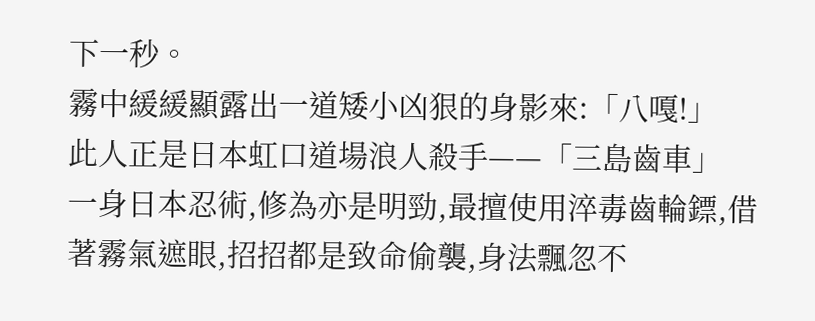下一秒。
霧中緩緩顯露出一道矮小凶狠的身影來:「八嘎!」
此人正是日本虹口道場浪人殺手——「三島齒車」
一身日本忍術,修為亦是明勁,最擅使用淬毒齒輪鏢,借著霧氣遮眼,招招都是致命偷襲,身法飄忽不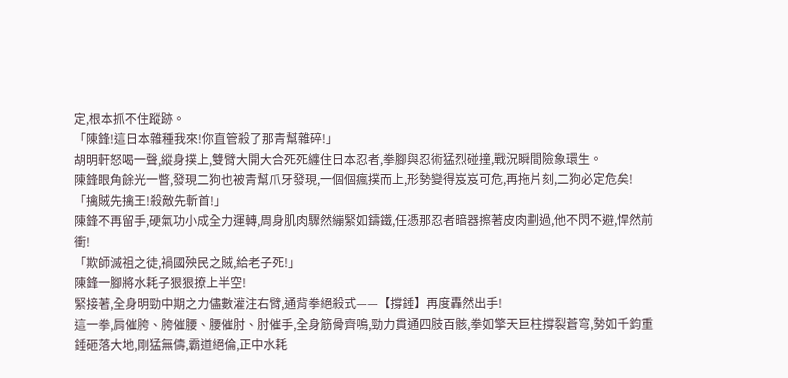定,根本抓不住蹤跡。
「陳鋒!這日本雜種我來!你直管殺了那青幫雜碎!」
胡明軒怒喝一聲,縱身撲上,雙臂大開大合死死纏住日本忍者,拳腳與忍術猛烈碰撞,戰況瞬間險象環生。
陳鋒眼角餘光一瞥,發現二狗也被青幫爪牙發現,一個個瘋撲而上,形勢變得岌岌可危,再拖片刻,二狗必定危矣!
「擒賊先擒王!殺敵先斬首!」
陳鋒不再留手,硬氣功小成全力運轉,周身肌肉驟然繃緊如鑄鐵,任憑那忍者暗器擦著皮肉劃過,他不閃不避,悍然前衝!
「欺師滅祖之徒,禍國殃民之賊,給老子死!」
陳鋒一腳將水耗子狠狠撩上半空!
緊接著,全身明勁中期之力儘數灌注右臂,通背拳絕殺式——【撐錘】再度轟然出手!
這一拳,肩催胯、胯催腰、腰催肘、肘催手,全身筋骨齊鳴,勁力貫通四肢百骸,拳如擎天巨柱撐裂蒼穹,勢如千鈞重錘砸落大地,剛猛無儔,霸道絕倫,正中水耗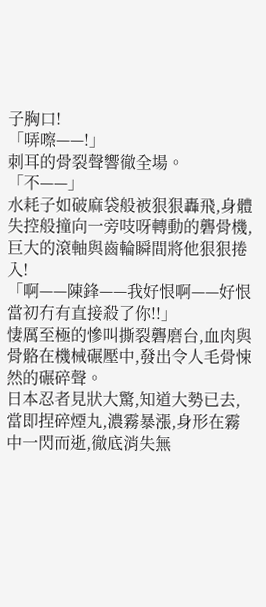子胸口!
「哢嚓——!」
刺耳的骨裂聲響徹全場。
「不——」
水耗子如破麻袋般被狠狠轟飛,身體失控般撞向一旁吱呀轉動的礱骨機,巨大的滾軸與齒輪瞬間將他狠狠捲入!
「啊——陳鋒——我好恨啊——好恨當初冇有直接殺了你!!」
悽厲至極的慘叫撕裂礱磨台,血肉與骨骼在機械碾壓中,發出令人毛骨悚然的碾碎聲。
日本忍者見狀大驚,知道大勢已去,當即捏碎煙丸,濃霧暴漲,身形在霧中一閃而逝,徹底消失無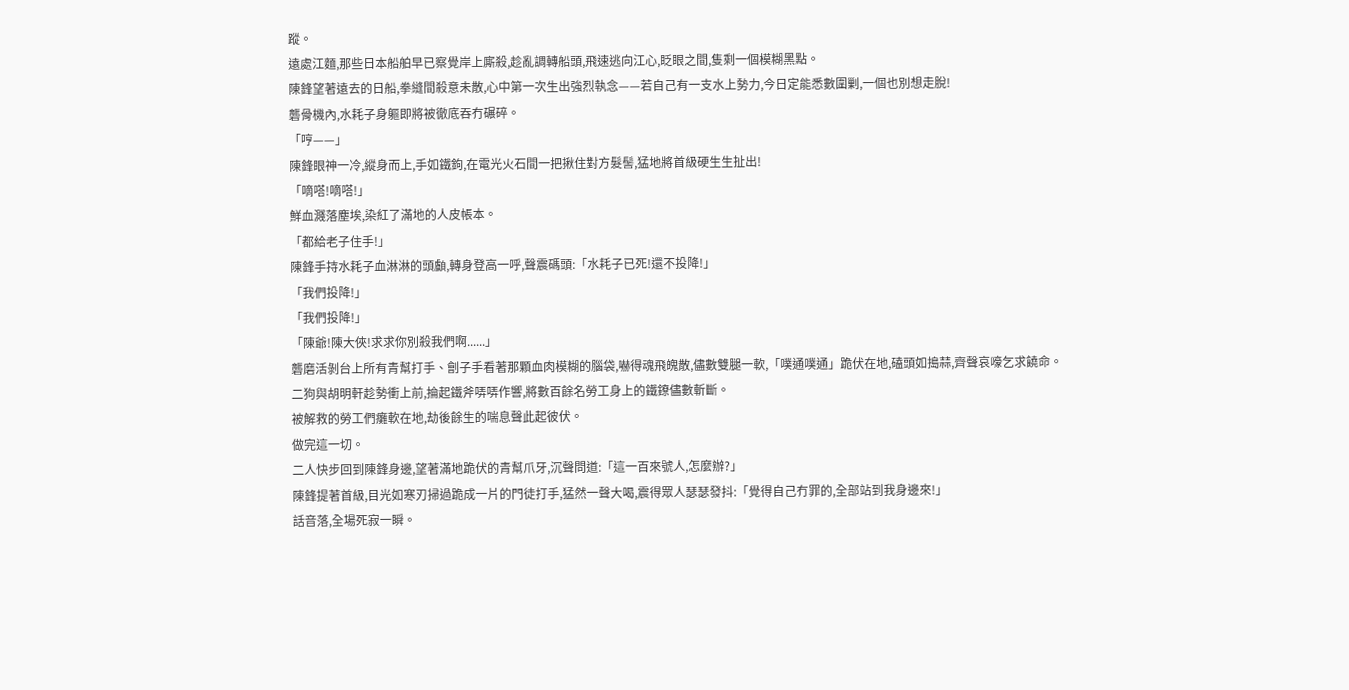蹤。
遠處江麵,那些日本船舶早已察覺岸上廝殺,趁亂調轉船頭,飛速逃向江心,眨眼之間,隻剩一個模糊黑點。
陳鋒望著遠去的日船,拳縫間殺意未散,心中第一次生出強烈執念——若自己有一支水上勢力,今日定能悉數圍剿,一個也別想走脫!
礱骨機內,水耗子身軀即將被徹底吞冇碾碎。
「哼——」
陳鋒眼神一冷,縱身而上,手如鐵鉤,在電光火石間一把揪住對方髮髻,猛地將首級硬生生扯出!
「嘀嗒!嘀嗒!」
鮮血濺落塵埃,染紅了滿地的人皮帳本。
「都給老子住手!」
陳鋒手持水耗子血淋淋的頭顱,轉身登高一呼,聲震碼頭:「水耗子已死!還不投降!」
「我們投降!」
「我們投降!」
「陳爺!陳大俠!求求你別殺我們啊......」
礱磨活剝台上所有青幫打手、劊子手看著那顆血肉模糊的腦袋,嚇得魂飛魄散,儘數雙腿一軟,「噗通噗通」跪伏在地,磕頭如搗蒜,齊聲哀嚎乞求饒命。
二狗與胡明軒趁勢衝上前,掄起鐵斧哢哢作響,將數百餘名勞工身上的鐵鐐儘數斬斷。
被解救的勞工們癱軟在地,劫後餘生的喘息聲此起彼伏。
做完這一切。
二人快步回到陳鋒身邊,望著滿地跪伏的青幫爪牙,沉聲問道:「這一百來號人,怎麼辦?」
陳鋒提著首級,目光如寒刃掃過跪成一片的門徒打手,猛然一聲大喝,震得眾人瑟瑟發抖:「覺得自己冇罪的,全部站到我身邊來!」
話音落,全場死寂一瞬。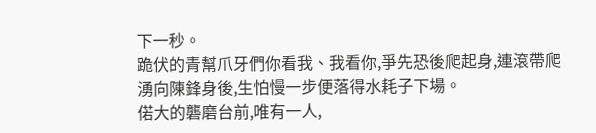下一秒。
跪伏的青幫爪牙們你看我、我看你,爭先恐後爬起身,連滾帶爬湧向陳鋒身後,生怕慢一步便落得水耗子下場。
偌大的礱磨台前,唯有一人,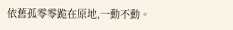依舊孤零零跪在原地,一動不動。